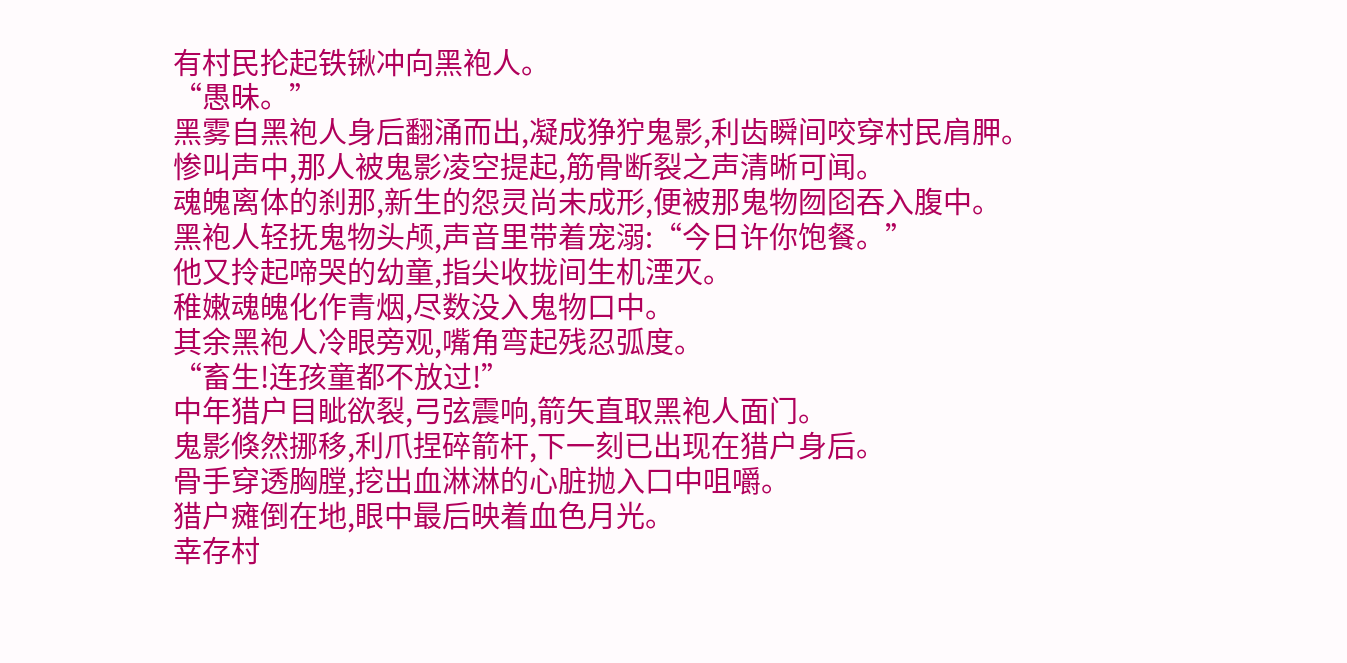有村民抡起铁锹冲向黑袍人。
“愚昧。”
黑雾自黑袍人身后翻涌而出,凝成狰狞鬼影,利齿瞬间咬穿村民肩胛。
惨叫声中,那人被鬼影凌空提起,筋骨断裂之声清晰可闻。
魂魄离体的刹那,新生的怨灵尚未成形,便被那鬼物囫囵吞入腹中。
黑袍人轻抚鬼物头颅,声音里带着宠溺:“今日许你饱餐。”
他又拎起啼哭的幼童,指尖收拢间生机湮灭。
稚嫩魂魄化作青烟,尽数没入鬼物口中。
其余黑袍人冷眼旁观,嘴角弯起残忍弧度。
“畜生!连孩童都不放过!”
中年猎户目眦欲裂,弓弦震响,箭矢直取黑袍人面门。
鬼影倏然挪移,利爪捏碎箭杆,下一刻已出现在猎户身后。
骨手穿透胸膛,挖出血淋淋的心脏抛入口中咀嚼。
猎户瘫倒在地,眼中最后映着血色月光。
幸存村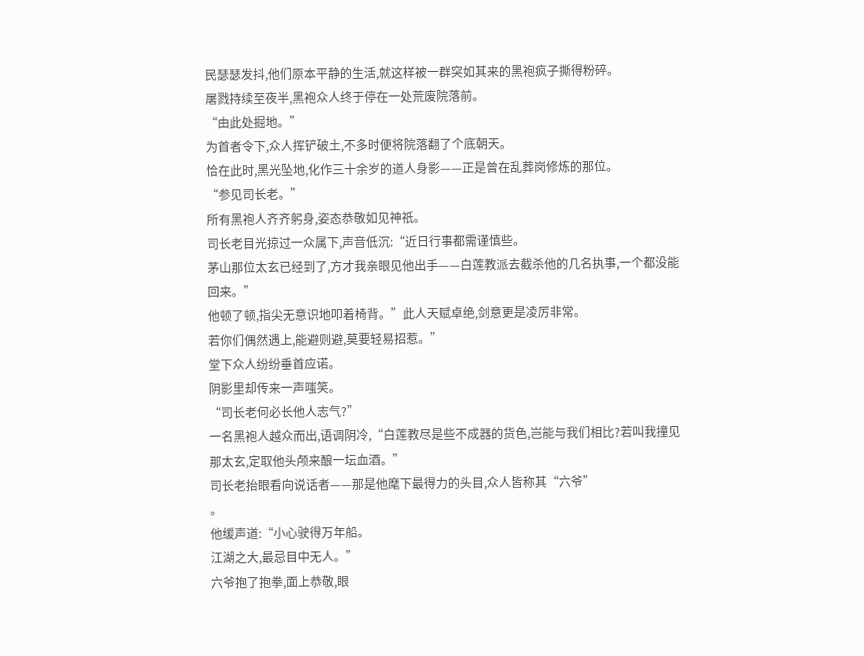民瑟瑟发抖,他们原本平静的生活,就这样被一群突如其来的黑袍疯子撕得粉碎。
屠戮持续至夜半,黑袍众人终于停在一处荒废院落前。
“由此处掘地。”
为首者令下,众人挥铲破土,不多时便将院落翻了个底朝天。
恰在此时,黑光坠地,化作三十余岁的道人身影——正是曾在乱葬岗修炼的那位。
“参见司长老。”
所有黑袍人齐齐躬身,姿态恭敬如见神祇。
司长老目光掠过一众属下,声音低沉:“近日行事都需谨慎些。
茅山那位太玄已经到了,方才我亲眼见他出手——白莲教派去截杀他的几名执事,一个都没能回来。”
他顿了顿,指尖无意识地叩着椅背。”此人天赋卓绝,剑意更是凌厉非常。
若你们偶然遇上,能避则避,莫要轻易招惹。”
堂下众人纷纷垂首应诺。
阴影里却传来一声嗤笑。
“司长老何必长他人志气?”
一名黑袍人越众而出,语调阴冷,“白莲教尽是些不成器的货色,岂能与我们相比?若叫我撞见那太玄,定取他头颅来酿一坛血酒。”
司长老抬眼看向说话者——那是他麾下最得力的头目,众人皆称其“六爷”
。
他缓声道:“小心驶得万年船。
江湖之大,最忌目中无人。”
六爷抱了抱拳,面上恭敬,眼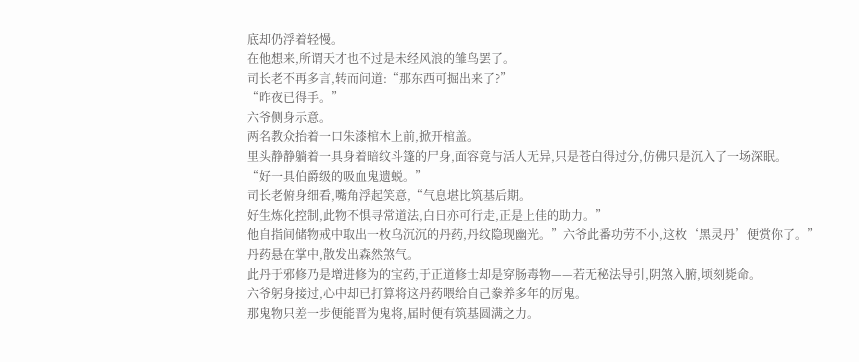底却仍浮着轻慢。
在他想来,所谓天才也不过是未经风浪的雏鸟罢了。
司长老不再多言,转而问道:“那东西可掘出来了?”
“昨夜已得手。”
六爷侧身示意。
两名教众抬着一口朱漆棺木上前,掀开棺盖。
里头静静躺着一具身着暗纹斗篷的尸身,面容竟与活人无异,只是苍白得过分,仿佛只是沉入了一场深眠。
“好一具伯爵级的吸血鬼遗蜕。”
司长老俯身细看,嘴角浮起笑意,“气息堪比筑基后期。
好生炼化控制,此物不惧寻常道法,白日亦可行走,正是上佳的助力。”
他自指间储物戒中取出一枚乌沉沉的丹药,丹纹隐现幽光。”六爷此番功劳不小,这枚‘黑灵丹’便赏你了。”
丹药悬在掌中,散发出森然煞气。
此丹于邪修乃是增进修为的宝药,于正道修士却是穿肠毒物——若无秘法导引,阴煞入腑,顷刻毙命。
六爷躬身接过,心中却已打算将这丹药喂给自己豢养多年的厉鬼。
那鬼物只差一步便能晋为鬼将,届时便有筑基圆满之力。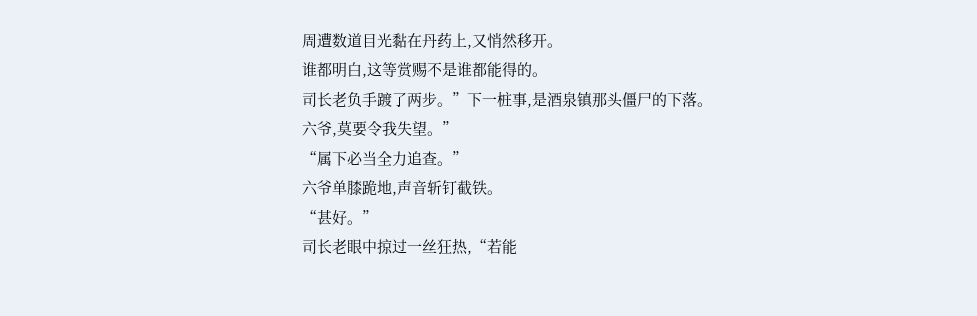周遭数道目光黏在丹药上,又悄然移开。
谁都明白,这等赏赐不是谁都能得的。
司长老负手踱了两步。”下一桩事,是酒泉镇那头僵尸的下落。
六爷,莫要令我失望。”
“属下必当全力追查。”
六爷单膝跪地,声音斩钉截铁。
“甚好。”
司长老眼中掠过一丝狂热,“若能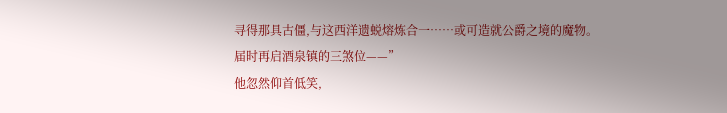寻得那具古僵,与这西洋遗蜕熔炼合一……或可造就公爵之境的魔物。
届时再启酒泉镇的三煞位——”
他忽然仰首低笑,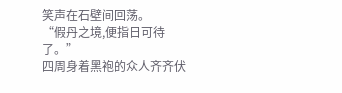笑声在石壁间回荡。
“假丹之境,便指日可待了。”
四周身着黑袍的众人齐齐伏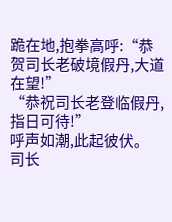跪在地,抱拳高呼:“恭贺司长老破境假丹,大道在望!”
“恭祝司长老登临假丹,指日可待!”
呼声如潮,此起彼伏。
司长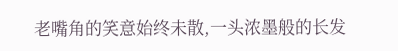老嘴角的笑意始终未散,一头浓墨般的长发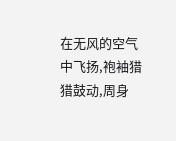在无风的空气中飞扬,袍袖猎猎鼓动,周身